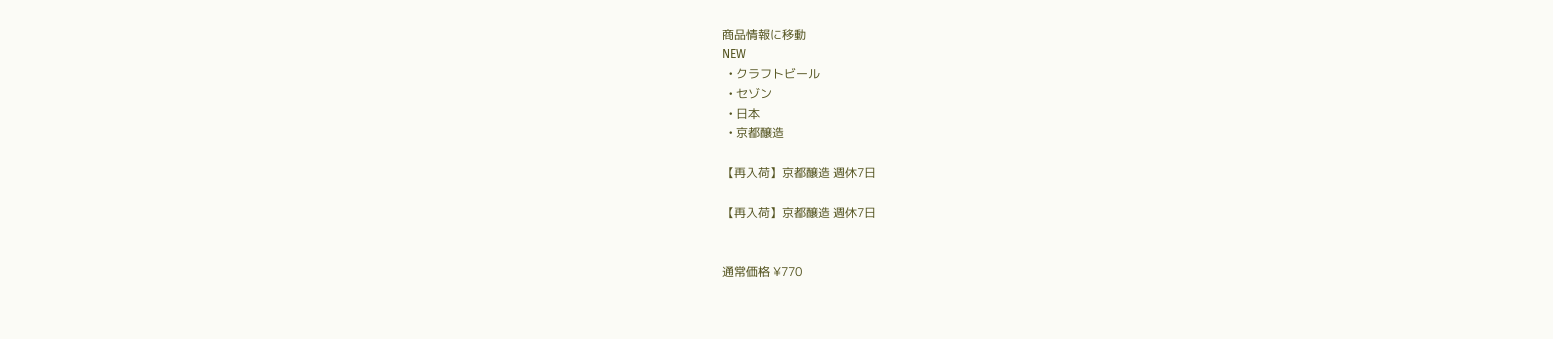商品情報に移動
NEW
  • クラフトビール
  • セゾン
  • 日本
  • 京都醸造

【再入荷】京都醸造 週休7日

【再入荷】京都醸造 週休7日


通常価格 ¥770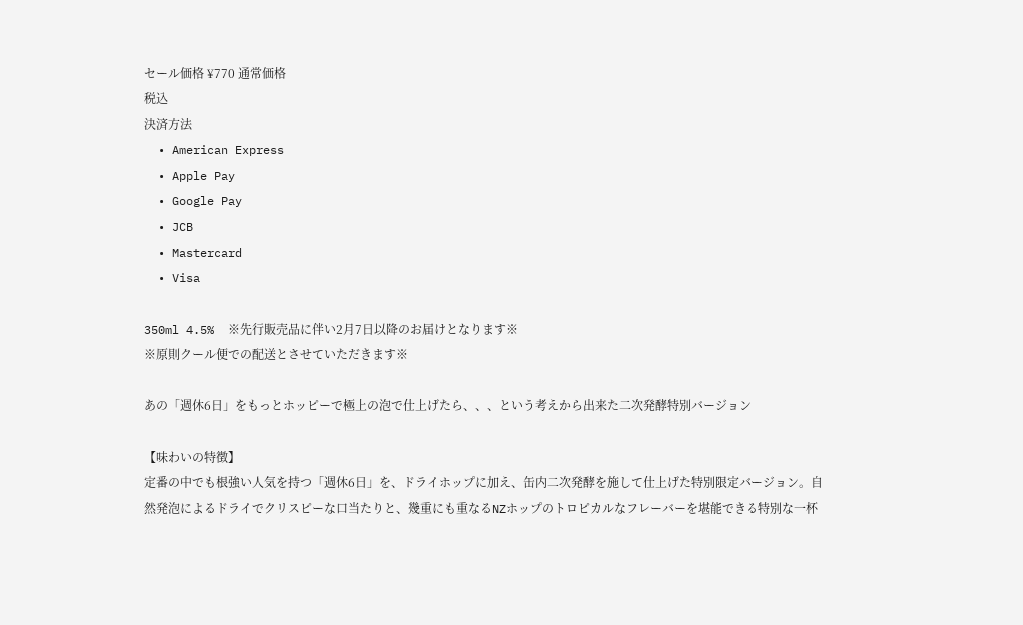セール価格 ¥770 通常価格
税込
決済方法
  • American Express
  • Apple Pay
  • Google Pay
  • JCB
  • Mastercard
  • Visa

350ml 4.5%  ※先行販売品に伴い2月7日以降のお届けとなります※
※原則クール便での配送とさせていただきます※

あの「週休6日」をもっとホッピーで極上の泡で仕上げたら、、、という考えから出来た二次発酵特別バージョン

【味わいの特徴】
定番の中でも根強い人気を持つ「週休6日」を、ドライホップに加え、缶内二次発酵を施して仕上げた特別限定バージョン。自然発泡によるドライでクリスピーな口当たりと、幾重にも重なるNZホップのトロピカルなフレーバーを堪能できる特別な一杯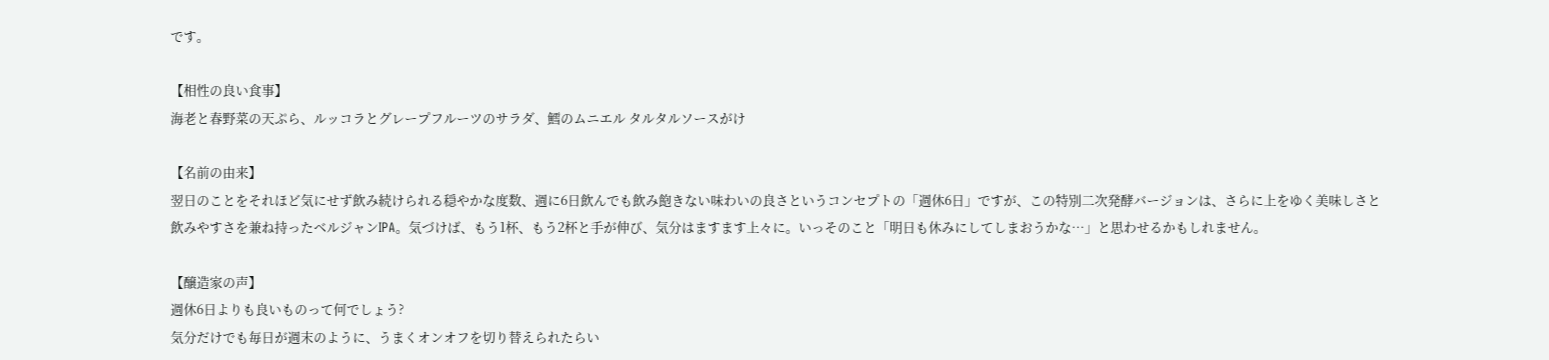です。

【相性の良い食事】
海老と春野菜の天ぷら、ルッコラとグレープフルーツのサラダ、鱈のムニエル タルタルソースがけ

【名前の由来】
翌日のことをそれほど気にせず飲み続けられる穏やかな度数、週に6日飲んでも飲み飽きない味わいの良さというコンセプトの「週休6日」ですが、この特別二次発酵バージョンは、さらに上をゆく美味しさと飲みやすさを兼ね持ったベルジャンIPA。気づけば、もう1杯、もう2杯と手が伸び、気分はますます上々に。いっそのこと「明日も休みにしてしまおうかな…」と思わせるかもしれません。

【醸造家の声】
週休6日よりも良いものって何でしょう?
気分だけでも毎日が週末のように、うまくオンオフを切り替えられたらい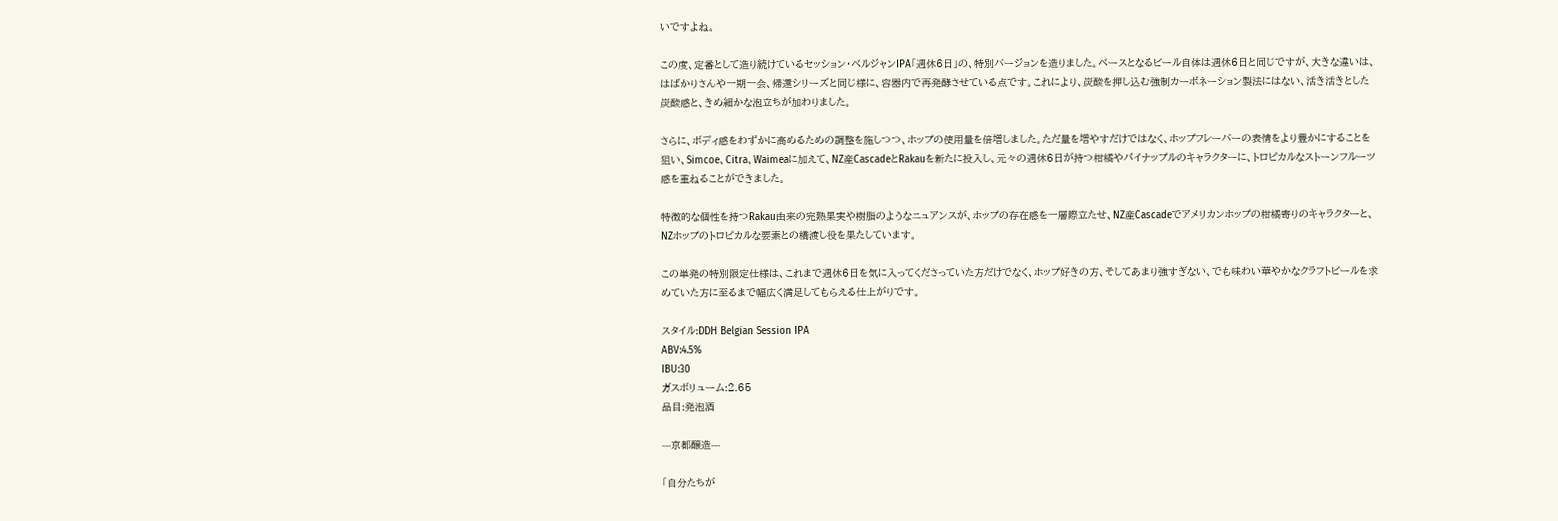いですよね。

この度、定番として造り続けているセッション・ベルジャンIPA「週休6日」の、特別バージョンを造りました。ベースとなるビール自体は週休6日と同じですが、大きな違いは、はばかりさんや一期一会、帰還シリーズと同じ様に、容器内で再発酵させている点です。これにより、炭酸を押し込む強制カーボネーション製法にはない、活き活きとした炭酸感と、きめ細かな泡立ちが加わりました。

さらに、ボディ感をわずかに高めるための調整を施しつつ、ホップの使用量を倍増しました。ただ量を増やすだけではなく、ホップフレーバーの表情をより豊かにすることを狙い、Simcoe、Citra、Waimeaに加えて、NZ産CascadeとRakauを新たに投入し、元々の週休6日が持つ柑橘やパイナップルのキャラクターに、トロピカルなストーンフルーツ感を重ねることができました。

特徴的な個性を持つRakau由来の完熟果実や樹脂のようなニュアンスが、ホップの存在感を一層際立たせ、NZ産Cascadeでアメリカンホップの柑橘寄りのキャラクターと、NZホップのトロピカルな要素との橋渡し役を果たしています。

この単発の特別限定仕様は、これまで週休6日を気に入ってくださっていた方だけでなく、ホップ好きの方、そしてあまり強すぎない、でも味わい華やかなクラフトビールを求めていた方に至るまで幅広く満足してもらえる仕上がりです。

スタイル:DDH Belgian Session IPA
ABV:4.5%
IBU:30
ガスボリューム:2.65
品目:発泡酒

---京都醸造---

「自分たちが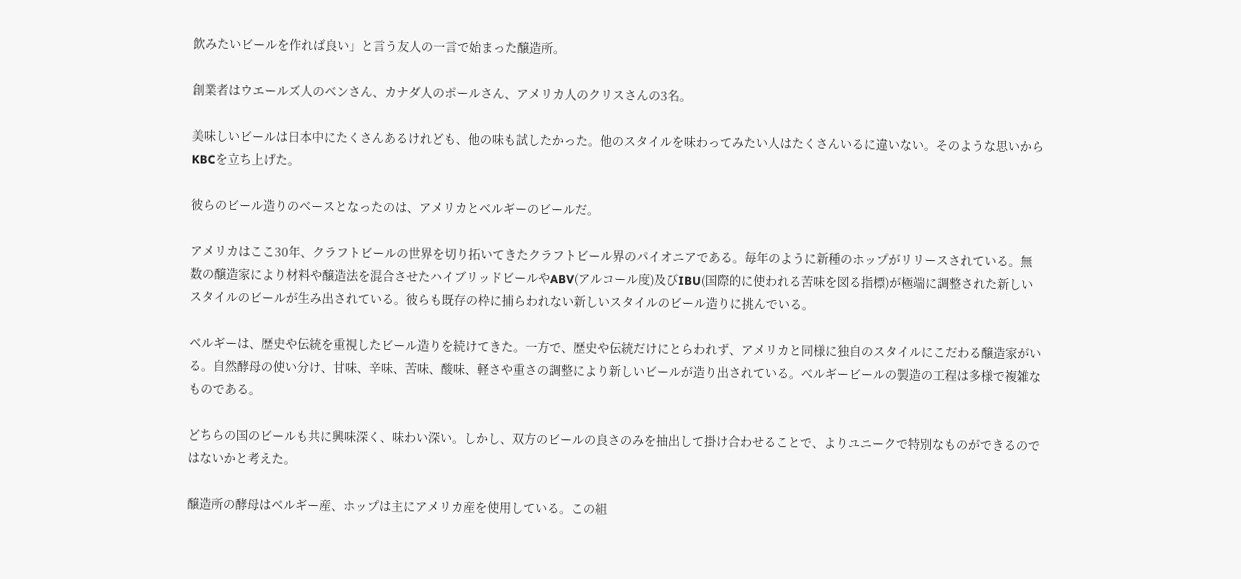飲みたいビールを作れば良い」と言う友人の一言で始まった醸造所。

創業者はウエールズ人のベンさん、カナダ人のポールさん、アメリカ人のクリスさんの3名。

美味しいビールは日本中にたくさんあるけれども、他の味も試したかった。他のスタイルを味わってみたい人はたくさんいるに違いない。そのような思いからKBCを立ち上げた。

彼らのビール造りのベースとなったのは、アメリカとベルギーのビールだ。

アメリカはここ30年、クラフトビールの世界を切り拓いてきたクラフトビール界のパイオニアである。毎年のように新種のホップがリリースされている。無数の醸造家により材料や醸造法を混合させたハイブリッドビールやABV(アルコール度)及びIBU(国際的に使われる苦味を図る指標)が極端に調整された新しいスタイルのビールが生み出されている。彼らも既存の枠に捕らわれない新しいスタイルのビール造りに挑んでいる。

ベルギーは、歴史や伝統を重視したビール造りを続けてきた。一方で、歴史や伝統だけにとらわれず、アメリカと同様に独自のスタイルにこだわる醸造家がいる。自然酵母の使い分け、甘味、辛味、苦味、酸味、軽さや重さの調整により新しいビールが造り出されている。べルギービールの製造の工程は多様で複雑なものである。

どちらの国のビールも共に興味深く、味わい深い。しかし、双方のビールの良さのみを抽出して掛け合わせることで、よりユニークで特別なものができるのではないかと考えた。

醸造所の酵母はベルギー産、ホップは主にアメリカ産を使用している。この組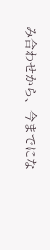み合わせから、今までにな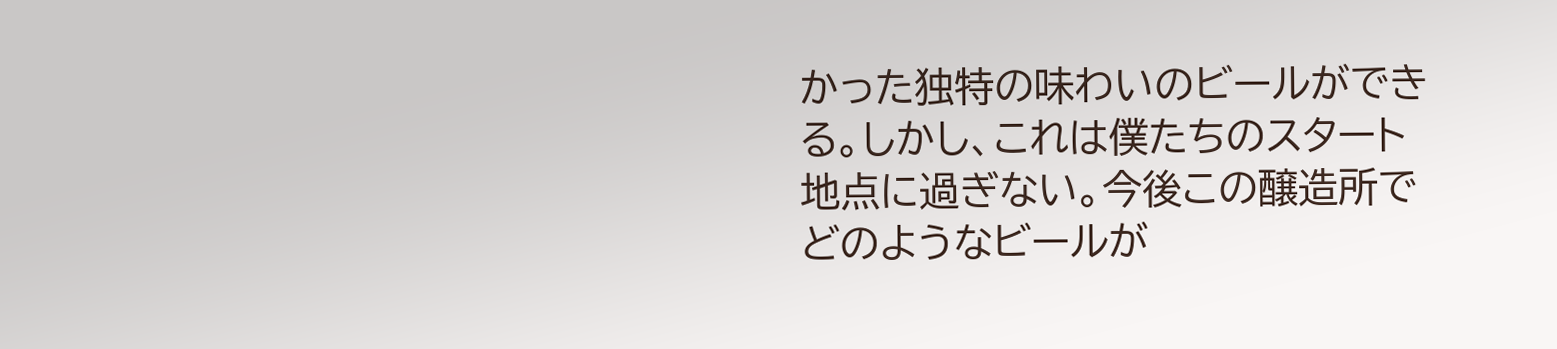かった独特の味わいのビールができる。しかし、これは僕たちのスタート地点に過ぎない。今後この醸造所でどのようなビールが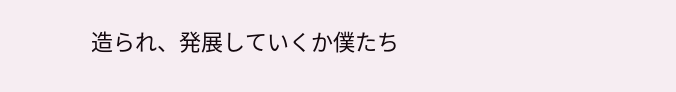造られ、発展していくか僕たち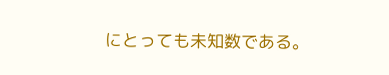にとっても未知数である。